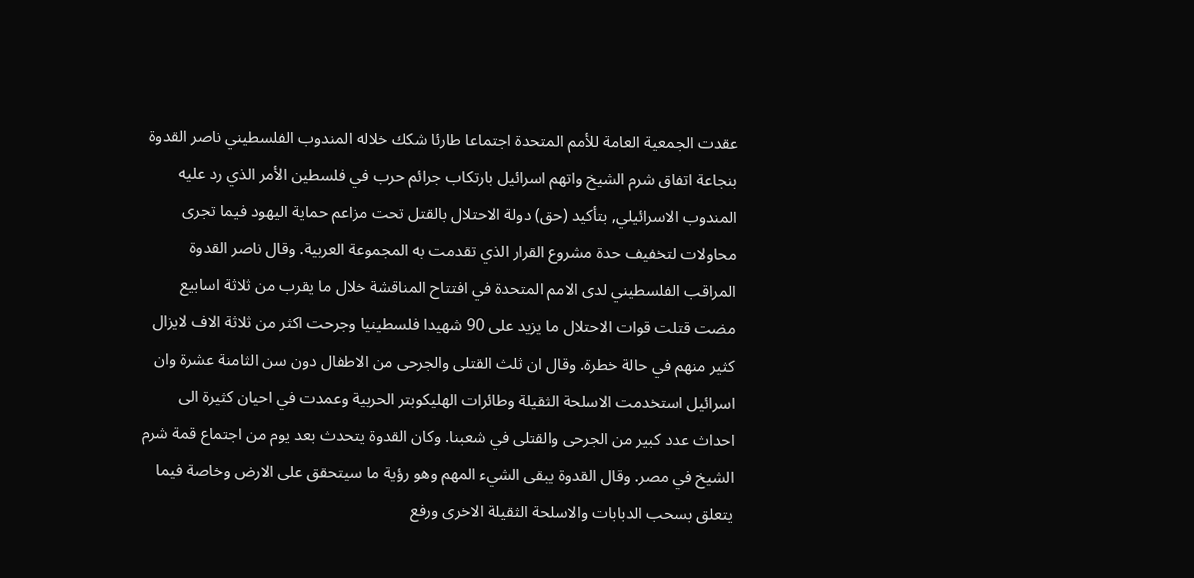عقدت الجمعية العامة للأمم المتحدة اجتماعا طارئا شكك خلاله المندوب الفلسطيني ناصر القدوة بنجاعة اتفاق شرم الشيخ واتهم اسرائيل بارتكاب جرائم حرب في فلسطين الأمر الذي رد عليه المندوب الاسرائيلي, بتأكيد (حق) دولة الاحتلال بالقتل تحت مزاعم حماية اليهود فيما تجرى محاولات لتخفيف حدة مشروع القرار الذي تقدمت به المجموعة العربية. وقال ناصر القدوة المراقب الفلسطيني لدى الامم المتحدة في افتتاح المناقشة خلال ما يقرب من ثلاثة اسابيع مضت قتلت قوات الاحتلال ما يزيد على 90 شهيدا فلسطينيا وجرحت اكثر من ثلاثة الاف لايزال كثير منهم في حالة خطرة. وقال ان ثلث القتلى والجرحى من الاطفال دون سن الثامنة عشرة وان اسرائيل استخدمت الاسلحة الثقيلة وطائرات الهليكوبتر الحربية وعمدت في احيان كثيرة الى احداث عدد كبير من الجرحى والقتلى في شعبنا. وكان القدوة يتحدث بعد يوم من اجتماع قمة شرم الشيخ في مصر. وقال القدوة يبقى الشيء المهم وهو رؤية ما سيتحقق على الارض وخاصة فيما يتعلق بسحب الدبابات والاسلحة الثقيلة الاخرى ورفع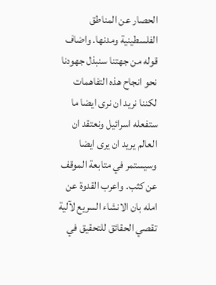الحصار عن المناطق الفلسطينية ومدنها. واضاف قوله من جهتنا سنبذل جهودنا نحو انجاح هذه التفاهمات لكننا نريد ان نرى ايضا ما ستفعله اسرائيل ونعتقد ان العالم يريد ان يرى ايضا وسيستمر في متابعة الموقف عن كثب. واعرب القدوة عن امله بان الانشاء السريع لآلية تقصي الحقائق للتحقيق في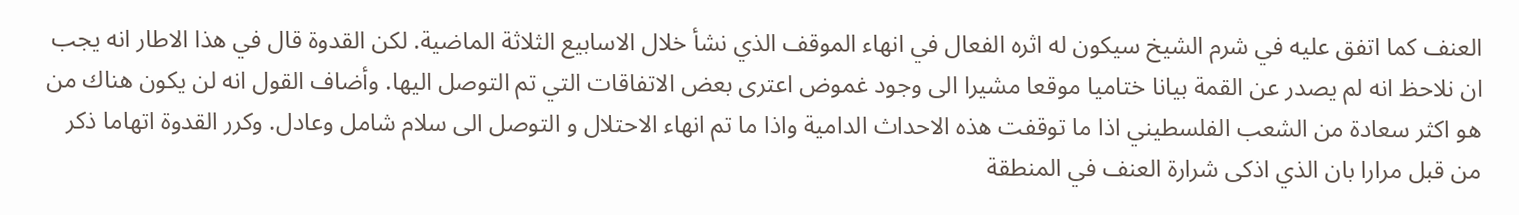العنف كما اتفق عليه في شرم الشيخ سيكون له اثره الفعال في انهاء الموقف الذي نشأ خلال الاسابيع الثلاثة الماضية. لكن القدوة قال في هذا الاطار انه يجب ان نلاحظ انه لم يصدر عن القمة بيانا ختاميا موقعا مشيرا الى وجود غموض اعترى بعض الاتفاقات التي تم التوصل اليها. وأضاف القول انه لن يكون هناك من هو اكثر سعادة من الشعب الفلسطيني اذا ما توقفت هذه الاحداث الدامية واذا ما تم انهاء الاحتلال و التوصل الى سلام شامل وعادل. وكرر القدوة اتهاما ذكر من قبل مرارا بان الذي اذكى شرارة العنف في المنطقة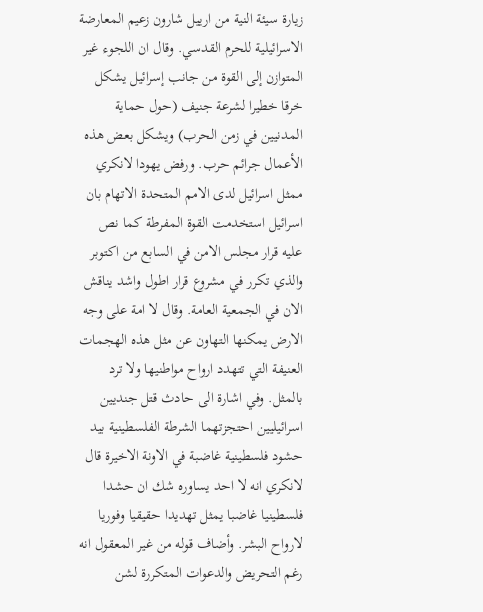زيارة سيئة النية من ارييل شارون زعيم المعارضة الاسرائيلية للحرم القدسي. وقال ان اللجوء غير المتوازن إلى القوة من جانب إسرائيل يشكل خرقا خطيرا لشرعة جنيف (حول حماية المدنيين في زمن الحرب) ويشكل بعض هذه الأعمال جرائم حرب. ورفض يهودا لانكري ممثل اسرائيل لدى الامم المتحدة الاتهام بان اسرائيل استخدمت القوة المفرطة كما نص عليه قرار مجلس الامن في السابع من اكتوبر والذي تكرر في مشروع قرار اطول واشد يناقش الان في الجمعية العامة. وقال لا امة على وجه الارض يمكنها التهاون عن مثل هذه الهجمات العنيفة التي تتهدد ارواح مواطنيها ولا ترد بالمثل. وفي اشارة الى حادث قتل جنديين اسرائيليين احتجزتهما الشرطة الفلسطينية بيد حشود فلسطينية غاضبة في الاونة الاخيرة قال لانكري انه لا احد يساوره شك ان حشدا فلسطينيا غاضبا يمثل تهديدا حقيقيا وفوريا لارواح البشر. وأضاف قوله من غير المعقول انه رغم التحريض والدعوات المتكررة لشن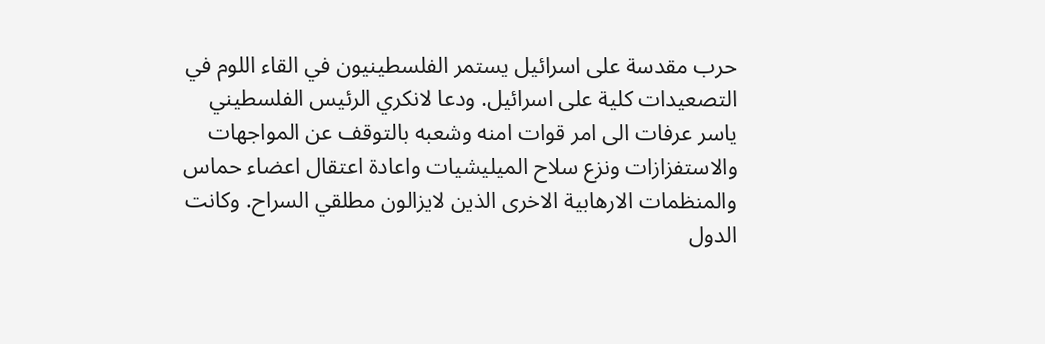حرب مقدسة على اسرائيل يستمر الفلسطينيون في القاء اللوم في التصعيدات كلية على اسرائيل. ودعا لانكري الرئيس الفلسطيني ياسر عرفات الى امر قوات امنه وشعبه بالتوقف عن المواجهات والاستفزازات ونزع سلاح الميليشيات واعادة اعتقال اعضاء حماس والمنظمات الارهابية الاخرى الذين لايزالون مطلقي السراح. وكانت الدول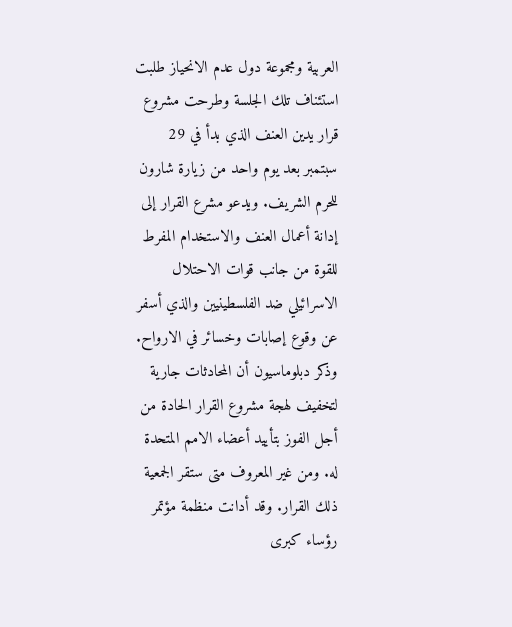العربية ومجموعة دول عدم الانحياز طلبت استئناف تلك الجلسة وطرحت مشروع قرار يدين العنف الذي بدأ في 29 سبتمبر بعد يوم واحد من زيارة شارون للحرم الشريف. ويدعو مشرع القرار إلى إدانة أعمال العنف والاستخدام المفرط للقوة من جانب قوات الاحتلال الاسرائيلي ضد الفلسطينيين والذي أسفر عن وقوع إصابات وخسائر في الارواح. وذكر دبلوماسيون أن المحادثات جارية لتخفيف لهجة مشروع القرار الحادة من أجل الفوز بتأييد أعضاء الامم المتحدة له. ومن غير المعروف متى ستقر الجمعية ذلك القرار. وقد أدانت منظمة مؤتمر رؤساء كبرى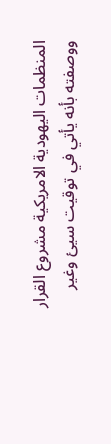المنظمات اليهودية الامريكية مشروع القرار ووصفته بأنه يأتي في توقيت سيئ وغير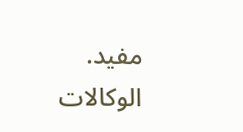مفيد. الوكالات